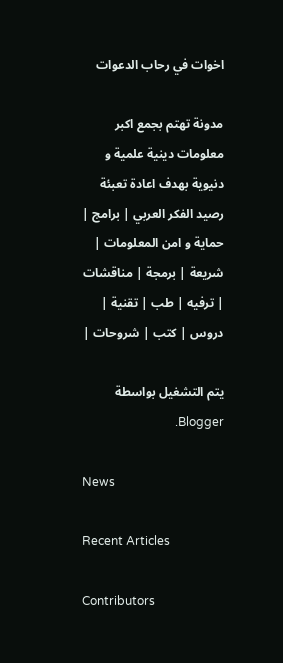اخوات في رحاب الدعوات

مدونة تهتم بجمع اكبر معلومات دينية علمية و دنيوية بهدف اعادة تعبئة رصيد الفكر العربي | برامج | حماية و امن المعلومات | شريعة | برمجة | مناقشات | ترفيه | طب | تقنية | دروس | كتب | شروحات |

يتم التشغيل بواسطة Blogger.

News

Recent Articles

Contributors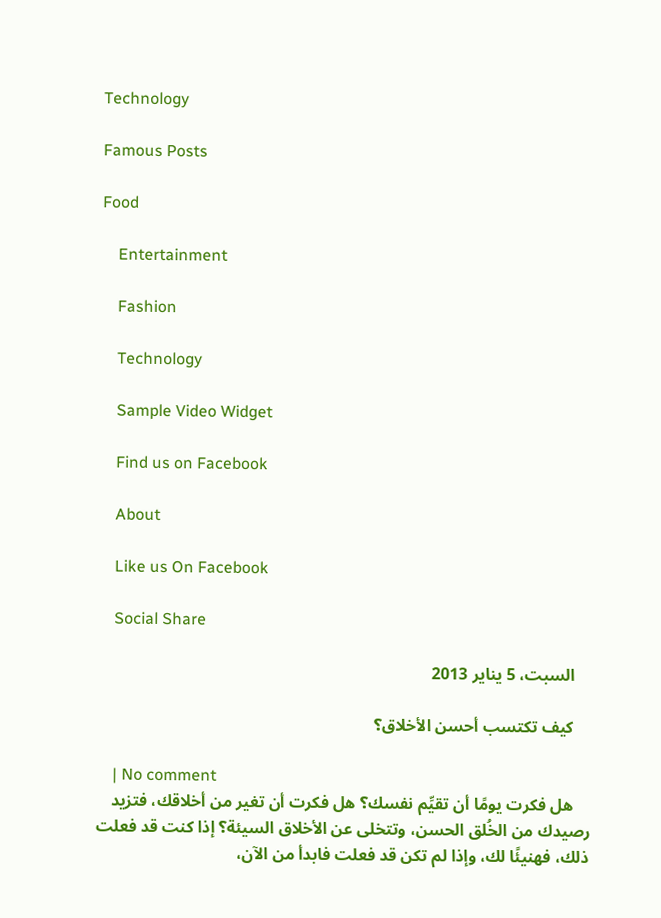Technology

Famous Posts

Food

    Entertainment

    Fashion

    Technology

    Sample Video Widget

    Find us on Facebook

    About

    Like us On Facebook

    Social Share

    السبت، 5 يناير 2013

    كيف تكتسب أحسن الأخلاق؟

    | No comment
    هل فكرت يومًا أن تقيِّم نفسك؟ هل فكرت أن تغير من أخلاقك، فتزيد رصيدك من الخُلق الحسن، وتتخلى عن الأخلاق السيئة؟ إذا كنت قد فعلت ذلك، فهنيئًا لك، وإذا لم تكن قد فعلت فابدأ من الآن،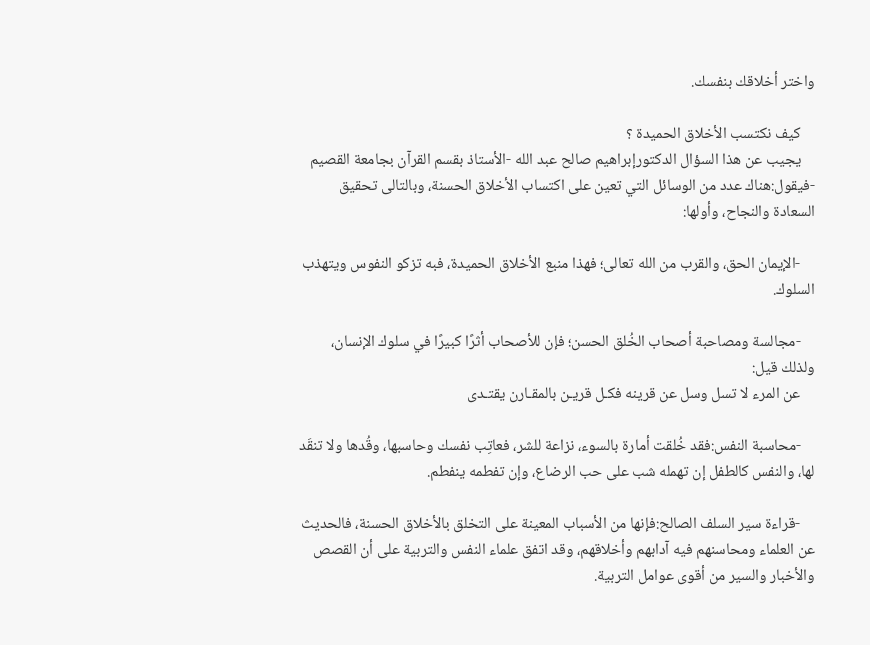واختر أخلاقك بنفسك.

    كيف نكتسب الأخلاق الحميدة ؟
    يجيب عن هذا السؤال الدكتورإبراهيم صالح عبد الله -الأستاذ بقسم القرآن بجامعة القصيم -فيقول:هناك عدد من الوسائل التي تعين على اكتساب الأخلاق الحسنة، وبالتالى تحقيق السعادة والنجاح، وأولها:

    -الإيمان الحق، والقرب من الله تعالى؛ فهذا منبع الأخلاق الحميدة، فبه تزكو النفوس ويتهذب السلوك.

    -مجالسة ومصاحبة أصحاب الخُلق الحسن؛ فإن للأصحاب أثرًا كبيرًا في سلوك الإنسان، ولذلك قيل:
    عن المرء لا تسل وسل عن قرينه فكـل قريـن بالمقـارن يقتـدى

    -محاسبة النفس:فقد خُلقت أمارة بالسوء، نزاعة للشر، فعاتِب نفسك وحاسبها، وقُدها ولا تنقَد لها، والنفس كالطفل إن تهمله شب على حب الرضاع، وإن تفطمه ينفطم.

    -قراءة سير السلف الصالح:فإنها من الأسباب المعينة على التخلق بالأخلاق الحسنة، فالحديث عن العلماء ومحاسنهم فيه آدابهم وأخلاقهم، وقد اتفق علماء النفس والتربية على أن القصص والأخبار والسير من أقوى عوامل التربية.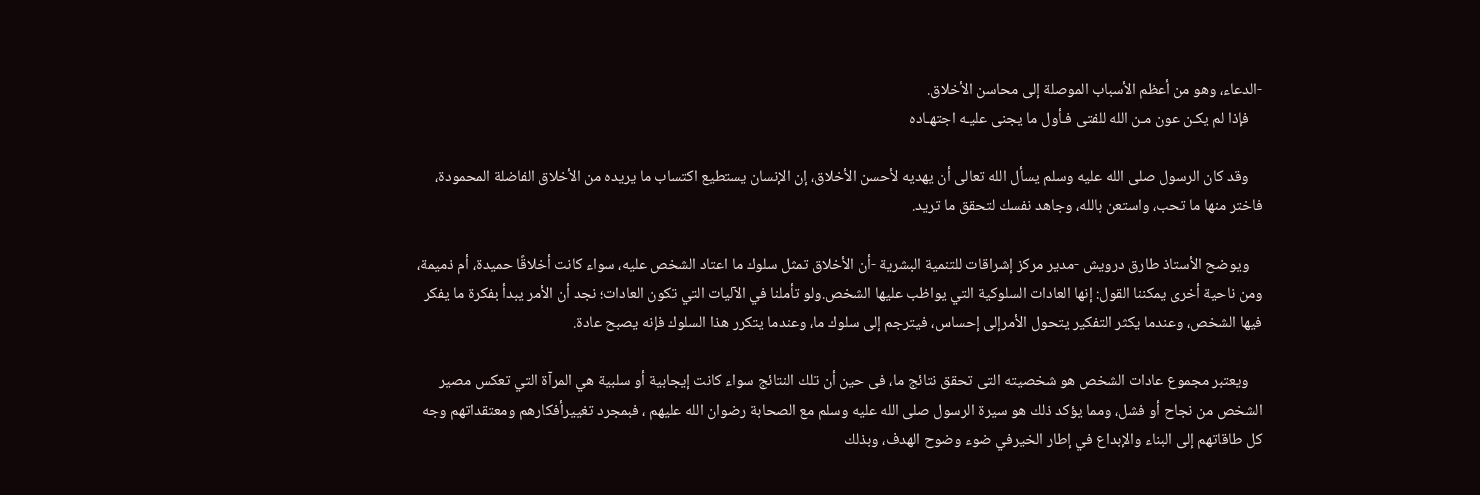-الدعاء، وهو من أعظم الأسباب الموصلة إلى محاسن الأخلاق.
    فإذا لم يكـن عون مـن الله للفتى فـأول ما يجنى عليـه اجتهـاده

    وقد كان الرسول صلى الله عليه وسلم يسأل الله تعالى أن يهديه لأحسن الأخلاق، إن الإنسان يستطيع اكتساب ما يريده من الأخلاق الفاضلة المحمودة، فاختر منها ما تحب، واستعن بالله، وجاهد نفسك لتحقق ما تريد.

    ويوضح الأستاذ طارق درويش -مدير مركز إشراقات للتنمية البشرية -أن الأخلاق تمثل سلوك ما اعتاد الشخص عليه، سواء كانت أخلاقًا حميدة، أم ذميمة، ومن ناحية أخرى يمكننا القول: إنها العادات السلوكية التي يواظب عليها الشخص.ولو تأملنا في الآليات التي تكون العادات؛ نجد أن الأمر يبدأ بفكرة ما يفكر فيها الشخص، وعندما يكثر التفكير يتحول الأمرإلى إحساس، فيترجم إلى سلوك ما، وعندما يتكرر هذا السلوك فإنه يصبح عادة.

    ويعتبر مجموع عادات الشخص هو شخصيته التى تحقق نتائج ما، فى حين أن تلك النتائج سواء كانت إيجابية أو سلبية هي المرآة التي تعكس مصير الشخص من نجاح أو فشل، ومما يؤكد ذلك هو سيرة الرسول صلى الله عليه وسلم مع الصحابة رضوان الله عليهم ، فبمجرد تغييرأفكارهم ومعتقداتهم وجه كل طاقاتهم إلى البناء والإبداع في إطار الخيرفي ضوء وضوح الهدف، وبذلك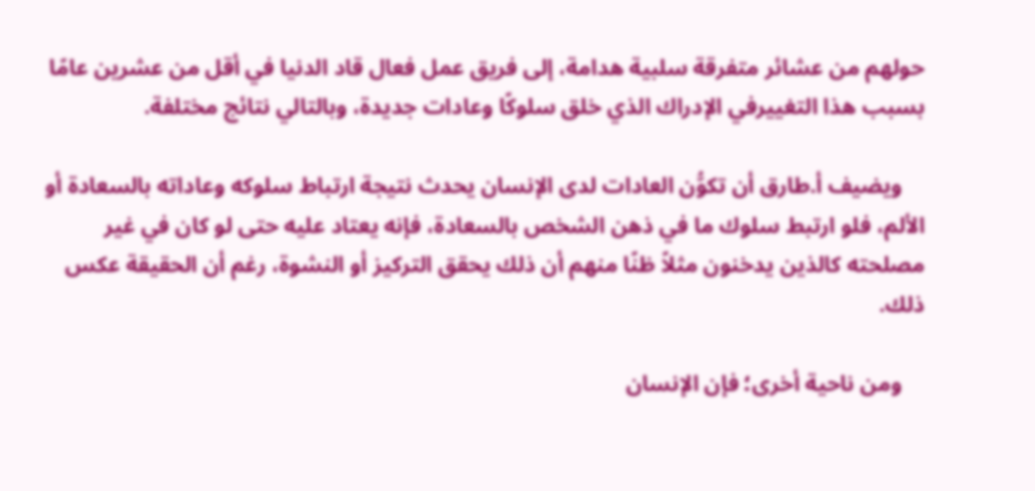حولهم من عشائر متفرقة سلبية هدامة، إلى فريق عمل فعال قاد الدنيا في أقل من عشرين عامًا بسبب هذا التغييرفي الإدراك الذي خلق سلوكًا وعادات جديدة، وبالتالي نتائج مختلفة.

    ويضيف أ.طارق أن تكوُّن العادات لدى الإنسان يحدث نتيجة ارتباط سلوكه وعاداته بالسعادة أو الألم، فلو ارتبط سلوك ما في ذهن الشخص بالسعادة، فإنه يعتاد عليه حتى لو كان في غير مصلحته كالذين يدخنون مثلاً ظنًا منهم أن ذلك يحقق التركيز أو النشوة، رغم أن الحقيقة عكس ذلك.

    ومن ناحية أخرى؛ فإن الإنسان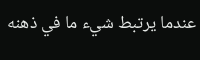عندما يرتبط شيء ما في ذهنه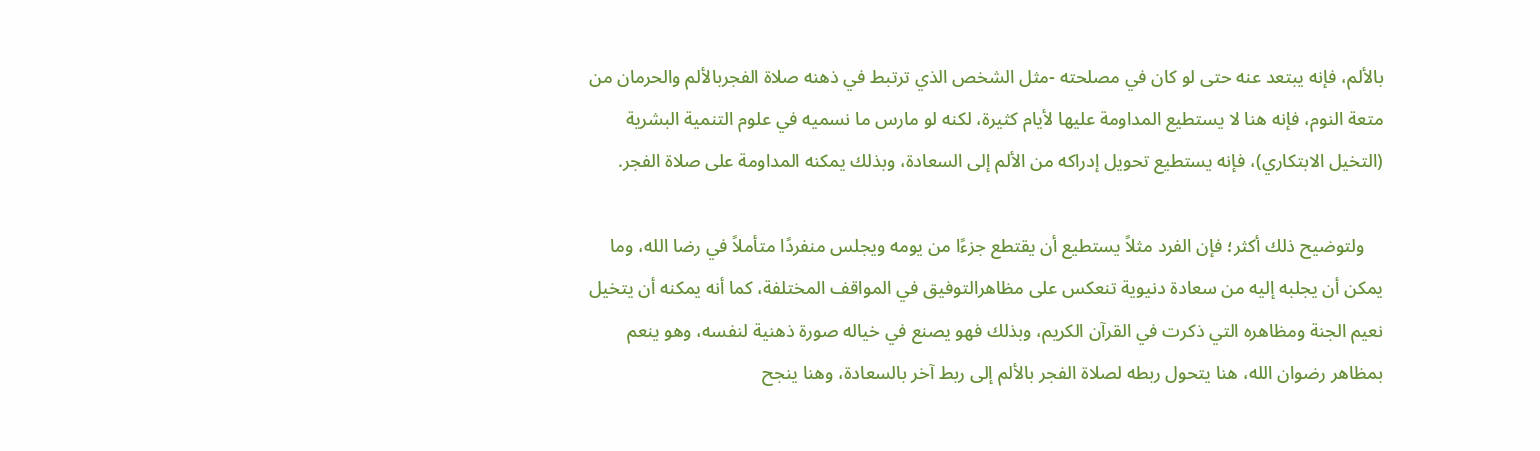بالألم، فإنه يبتعد عنه حتى لو كان في مصلحته -مثل الشخص الذي ترتبط في ذهنه صلاة الفجربالألم والحرمان من متعة النوم، فإنه هنا لا يستطيع المداومة عليها لأيام كثيرة، لكنه لو مارس ما نسميه في علوم التنمية البشرية (التخيل الابتكاري)، فإنه يستطيع تحويل إدراكه من الألم إلى السعادة، وبذلك يمكنه المداومة على صلاة الفجر.

    ولتوضيح ذلك أكثر؛ فإن الفرد مثلاً يستطيع أن يقتطع جزءًا من يومه ويجلس منفردًا متأملاً في رضا الله، وما يمكن أن يجلبه إليه من سعادة دنيوية تنعكس على مظاهرالتوفيق في المواقف المختلفة، كما أنه يمكنه أن يتخيل نعيم الجنة ومظاهره التي ذكرت في القرآن الكريم، وبذلك فهو يصنع في خياله صورة ذهنية لنفسه، وهو ينعم بمظاهر رضوان الله، هنا يتحول ربطه لصلاة الفجر بالألم إلى ربط آخر بالسعادة، وهنا ينجح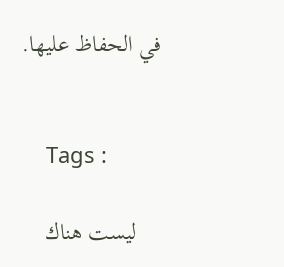في الحفاظ عليها.


    Tags :

    ليست هناك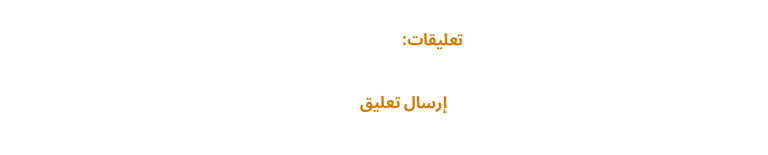تعليقات:

    إرسال تعليق